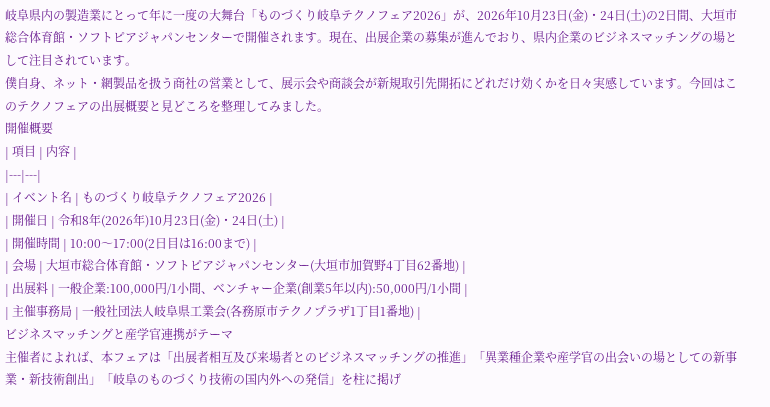岐阜県内の製造業にとって年に一度の大舞台「ものづくり岐阜テクノフェア2026」が、2026年10月23日(金)・24日(土)の2日間、大垣市総合体育館・ソフトピアジャパンセンターで開催されます。現在、出展企業の募集が進んでおり、県内企業のビジネスマッチングの場として注目されています。
僕自身、ネット・網製品を扱う商社の営業として、展示会や商談会が新規取引先開拓にどれだけ効くかを日々実感しています。今回はこのテクノフェアの出展概要と見どころを整理してみました。
開催概要
| 項目 | 内容 |
|---|---|
| イベント名 | ものづくり岐阜テクノフェア2026 |
| 開催日 | 令和8年(2026年)10月23日(金)・24日(土) |
| 開催時間 | 10:00〜17:00(2日目は16:00まで) |
| 会場 | 大垣市総合体育館・ソフトピアジャパンセンター(大垣市加賀野4丁目62番地) |
| 出展料 | 一般企業:100,000円/1小間、ベンチャー企業(創業5年以内):50,000円/1小間 |
| 主催事務局 | 一般社団法人岐阜県工業会(各務原市テクノプラザ1丁目1番地) |
ビジネスマッチングと産学官連携がテーマ
主催者によれば、本フェアは「出展者相互及び来場者とのビジネスマッチングの推進」「異業種企業や産学官の出会いの場としての新事業・新技術創出」「岐阜のものづくり技術の国内外への発信」を柱に掲げ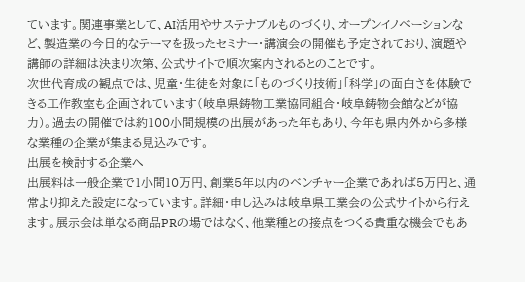ています。関連事業として、AI活用やサステナブルものづくり、オープンイノベーションなど、製造業の今日的なテーマを扱ったセミナー・講演会の開催も予定されており、演題や講師の詳細は決まり次第、公式サイトで順次案内されるとのことです。
次世代育成の観点では、児童・生徒を対象に「ものづくり技術」「科学」の面白さを体験できる工作教室も企画されています(岐阜県鋳物工業協同組合・岐阜鋳物会館などが協力)。過去の開催では約100小間規模の出展があった年もあり、今年も県内外から多様な業種の企業が集まる見込みです。
出展を検討する企業へ
出展料は一般企業で1小間10万円、創業5年以内のベンチャー企業であれば5万円と、通常より抑えた設定になっています。詳細・申し込みは岐阜県工業会の公式サイトから行えます。展示会は単なる商品PRの場ではなく、他業種との接点をつくる貴重な機会でもあ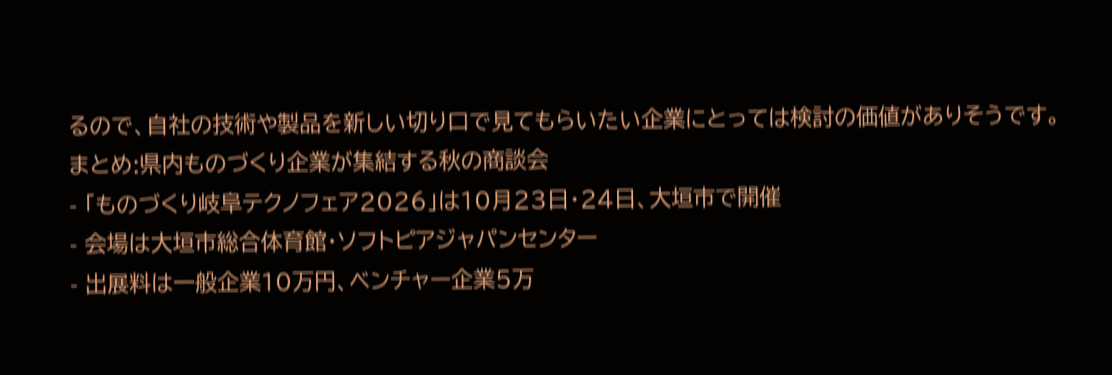るので、自社の技術や製品を新しい切り口で見てもらいたい企業にとっては検討の価値がありそうです。
まとめ:県内ものづくり企業が集結する秋の商談会
- 「ものづくり岐阜テクノフェア2026」は10月23日・24日、大垣市で開催
- 会場は大垣市総合体育館・ソフトピアジャパンセンター
- 出展料は一般企業10万円、ベンチャー企業5万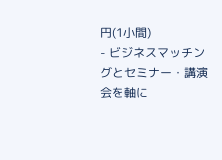円(1小間)
- ビジネスマッチングとセミナー・講演会を軸に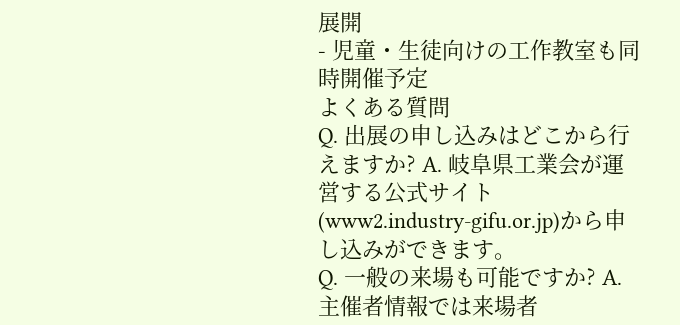展開
- 児童・生徒向けの工作教室も同時開催予定
よくある質問
Q. 出展の申し込みはどこから行えますか? A. 岐阜県工業会が運営する公式サイト(www2.industry-gifu.or.jp)から申し込みができます。
Q. 一般の来場も可能ですか? A. 主催者情報では来場者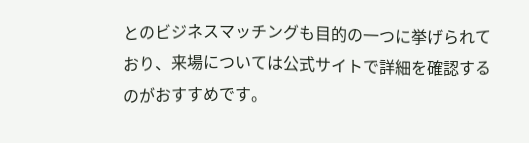とのビジネスマッチングも目的の一つに挙げられており、来場については公式サイトで詳細を確認するのがおすすめです。